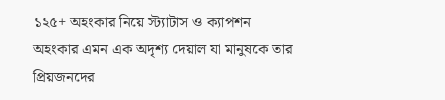১২৫+ অহংকার নিয়ে স্ট্যাটাস ও ক্যাপশন
অহংকার এমন এক অদৃশ্য দেয়াল যা মানুষকে তার প্রিয়জনদের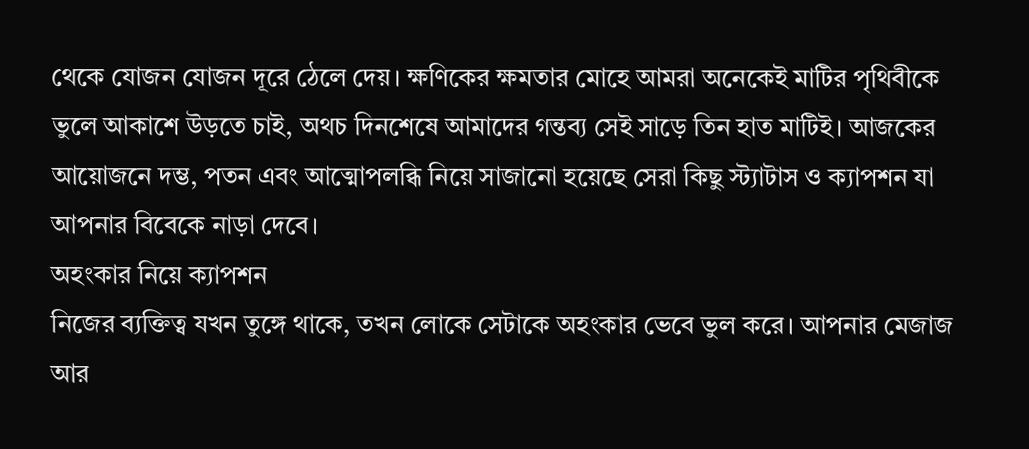থেকে যোজন যোজন দূরে ঠেলে দেয়। ক্ষণিকের ক্ষমতার মোহে আমরা অনেকেই মাটির পৃথিবীকে ভুলে আকাশে উড়তে চাই, অথচ দিনশেষে আমাদের গন্তব্য সেই সাড়ে তিন হাত মাটিই। আজকের আয়োজনে দম্ভ, পতন এবং আত্মোপলব্ধি নিয়ে সাজানো হয়েছে সেরা কিছু স্ট্যাটাস ও ক্যাপশন যা আপনার বিবেকে নাড়া দেবে।
অহংকার নিয়ে ক্যাপশন
নিজের ব্যক্তিত্ব যখন তুঙ্গে থাকে, তখন লোকে সেটাকে অহংকার ভেবে ভুল করে। আপনার মেজাজ আর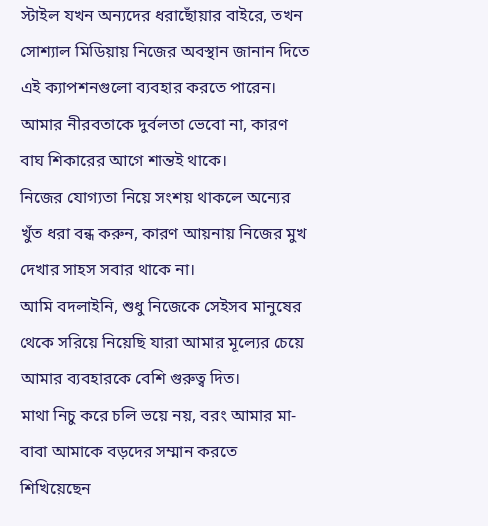স্টাইল যখন অন্যদের ধরাছোঁয়ার বাইরে, তখন সোশ্যাল মিডিয়ায় নিজের অবস্থান জানান দিতে এই ক্যাপশনগুলো ব্যবহার করতে পারেন।
আমার নীরবতাকে দুর্বলতা ভেবো না, কারণ বাঘ শিকারের আগে শান্তই থাকে।
নিজের যোগ্যতা নিয়ে সংশয় থাকলে অন্যের খুঁত ধরা বন্ধ করুন, কারণ আয়নায় নিজের মুখ দেখার সাহস সবার থাকে না।
আমি বদলাইনি, শুধু নিজেকে সেইসব মানুষের থেকে সরিয়ে নিয়েছি যারা আমার মূল্যের চেয়ে আমার ব্যবহারকে বেশি গুরুত্ব দিত।
মাথা নিচু করে চলি ভয়ে নয়, বরং আমার মা-বাবা আমাকে বড়দের সম্মান করতে শিখিয়েছেন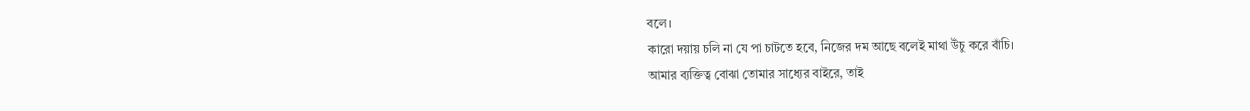বলে।
কারো দয়ায় চলি না যে পা চাটতে হবে, নিজের দম আছে বলেই মাথা উঁচু করে বাঁচি।
আমার ব্যক্তিত্ব বোঝা তোমার সাধ্যের বাইরে, তাই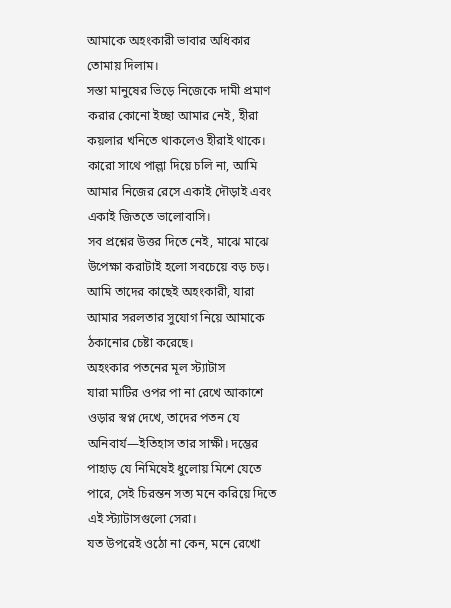আমাকে অহংকারী ভাবার অধিকার তোমায় দিলাম।
সস্তা মানুষের ভিড়ে নিজেকে দামী প্রমাণ করার কোনো ইচ্ছা আমার নেই, হীরা কয়লার খনিতে থাকলেও হীরাই থাকে।
কারো সাথে পাল্লা দিয়ে চলি না, আমি আমার নিজের রেসে একাই দৌড়াই এবং একাই জিততে ভালোবাসি।
সব প্রশ্নের উত্তর দিতে নেই, মাঝে মাঝে উপেক্ষা করাটাই হলো সবচেয়ে বড় চড়।
আমি তাদের কাছেই অহংকারী, যারা আমার সরলতার সুযোগ নিয়ে আমাকে ঠকানোর চেষ্টা করেছে।
অহংকার পতনের মূল স্ট্যাটাস
যারা মাটির ওপর পা না রেখে আকাশে ওড়ার স্বপ্ন দেখে, তাদের পতন যে অনিবার্য—ইতিহাস তার সাক্ষী। দম্ভের পাহাড় যে নিমিষেই ধুলোয় মিশে যেতে পারে, সেই চিরন্তন সত্য মনে করিয়ে দিতে এই স্ট্যাটাসগুলো সেরা।
যত উপরেই ওঠো না কেন, মনে রেখো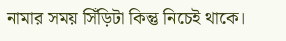নামার সময় সিঁড়িটা কিন্তু নিচেই থাকে।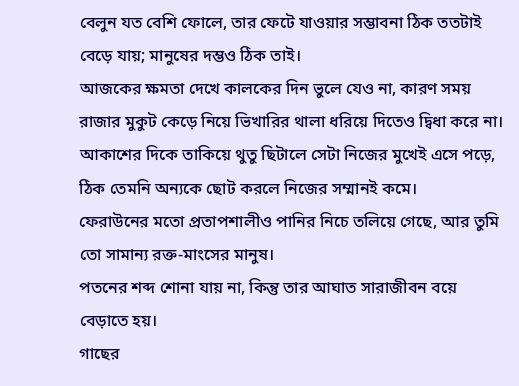বেলুন যত বেশি ফোলে, তার ফেটে যাওয়ার সম্ভাবনা ঠিক ততটাই বেড়ে যায়; মানুষের দম্ভও ঠিক তাই।
আজকের ক্ষমতা দেখে কালকের দিন ভুলে যেও না, কারণ সময় রাজার মুকুট কেড়ে নিয়ে ভিখারির থালা ধরিয়ে দিতেও দ্বিধা করে না।
আকাশের দিকে তাকিয়ে থুতু ছিটালে সেটা নিজের মুখেই এসে পড়ে, ঠিক তেমনি অন্যকে ছোট করলে নিজের সম্মানই কমে।
ফেরাউনের মতো প্রতাপশালীও পানির নিচে তলিয়ে গেছে, আর তুমি তো সামান্য রক্ত-মাংসের মানুষ।
পতনের শব্দ শোনা যায় না, কিন্তু তার আঘাত সারাজীবন বয়ে বেড়াতে হয়।
গাছের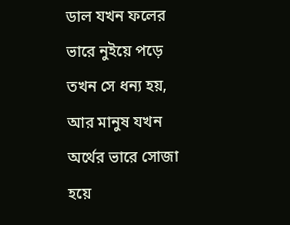ডাল যখন ফলের ভারে নুইয়ে পড়ে তখন সে ধন্য হয়, আর মানুষ যখন অর্থের ভারে সোজা হয়ে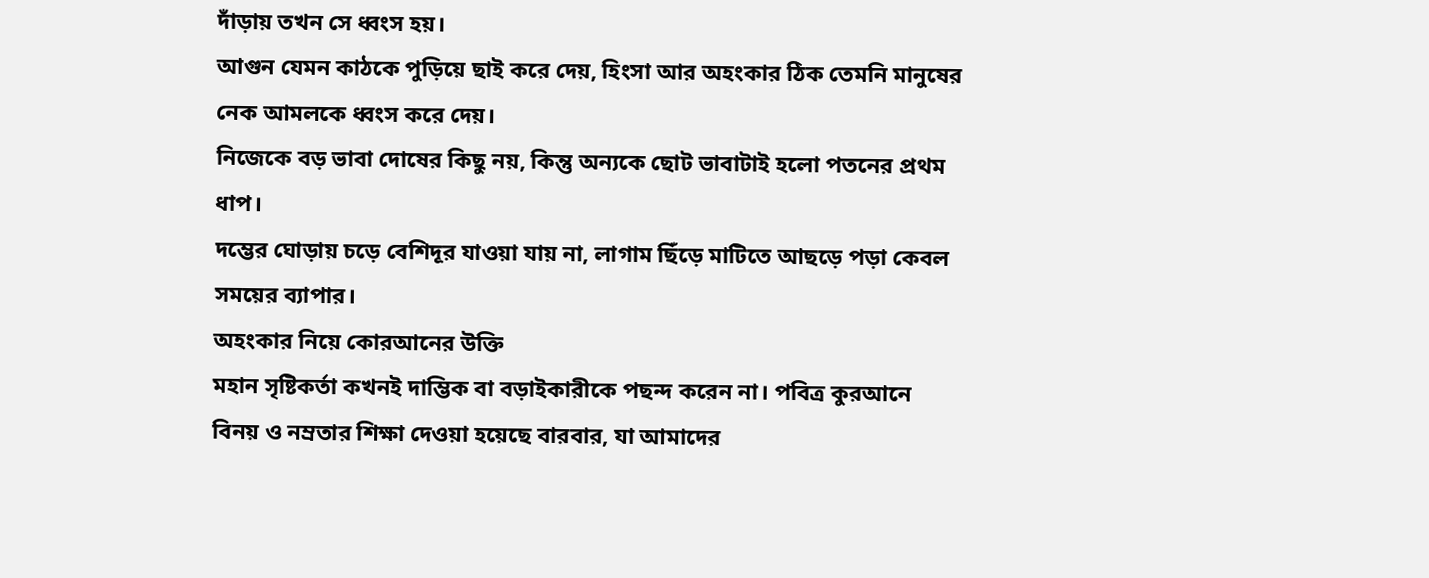দাঁড়ায় তখন সে ধ্বংস হয়।
আগুন যেমন কাঠকে পুড়িয়ে ছাই করে দেয়, হিংসা আর অহংকার ঠিক তেমনি মানুষের নেক আমলকে ধ্বংস করে দেয়।
নিজেকে বড় ভাবা দোষের কিছু নয়, কিন্তু অন্যকে ছোট ভাবাটাই হলো পতনের প্রথম ধাপ।
দম্ভের ঘোড়ায় চড়ে বেশিদূর যাওয়া যায় না, লাগাম ছিঁড়ে মাটিতে আছড়ে পড়া কেবল সময়ের ব্যাপার।
অহংকার নিয়ে কোরআনের উক্তি
মহান সৃষ্টিকর্তা কখনই দাম্ভিক বা বড়াইকারীকে পছন্দ করেন না। পবিত্র কুরআনে বিনয় ও নম্রতার শিক্ষা দেওয়া হয়েছে বারবার, যা আমাদের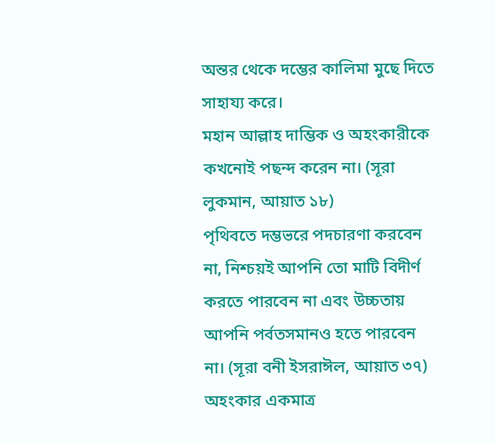অন্তর থেকে দম্ভের কালিমা মুছে দিতে সাহায্য করে।
মহান আল্লাহ দাম্ভিক ও অহংকারীকে কখনোই পছন্দ করেন না। (সূরা লুকমান, আয়াত ১৮)
পৃথিবতে দম্ভভরে পদচারণা করবেন না, নিশ্চয়ই আপনি তো মাটি বিদীর্ণ করতে পারবেন না এবং উচ্চতায় আপনি পর্বতসমানও হতে পারবেন না। (সূরা বনী ইসরাঈল, আয়াত ৩৭)
অহংকার একমাত্র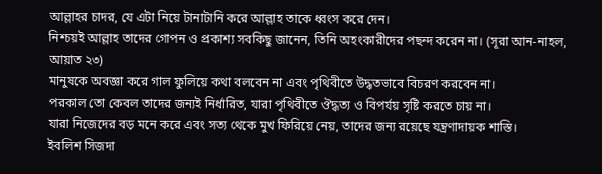আল্লাহর চাদর, যে এটা নিয়ে টানাটানি করে আল্লাহ তাকে ধ্বংস করে দেন।
নিশ্চয়ই আল্লাহ তাদের গোপন ও প্রকাশ্য সবকিছু জানেন, তিনি অহংকারীদের পছন্দ করেন না। (সূরা আন-নাহল, আয়াত ২৩)
মানুষকে অবজ্ঞা করে গাল ফুলিয়ে কথা বলবেন না এবং পৃথিবীতে উদ্ধতভাবে বিচরণ করবেন না।
পরকাল তো কেবল তাদের জন্যই নির্ধারিত, যারা পৃথিবীতে ঔদ্ধত্য ও বিপর্যয় সৃষ্টি করতে চায় না।
যারা নিজেদের বড় মনে করে এবং সত্য থেকে মুখ ফিরিয়ে নেয়, তাদের জন্য রয়েছে যন্ত্রণাদায়ক শাস্তি।
ইবলিশ সিজদা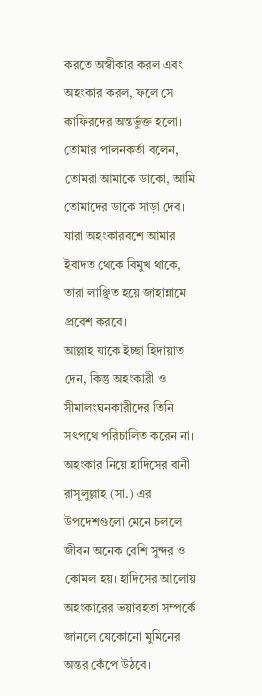করতে অস্বীকার করল এবং অহংকার করল, ফলে সে কাফিরদের অন্তর্ভুক্ত হলো।
তোমার পালনকর্তা বলেন, তোমরা আমাকে ডাকো, আমি তোমাদের ডাকে সাড়া দেব। যারা অহংকারবশে আমার ইবাদত থেকে বিমুখ থাকে, তারা লাঞ্ছিত হয়ে জাহান্নামে প্রবেশ করবে।
আল্লাহ যাকে ইচ্ছা হিদায়াত দেন, কিন্তু অহংকারী ও সীমালংঘনকারীদের তিনি সৎপথে পরিচালিত করেন না।
অহংকার নিয়ে হাদিসের বানী
রাসূলুল্লাহ (সা.) এর উপদেশগুলো মেনে চললে জীবন অনেক বেশি সুন্দর ও কোমল হয়। হাদিসের আলোয় অহংকারের ভয়াবহতা সম্পর্কে জানলে যেকোনো মুমিনের অন্তর কেঁপে উঠবে।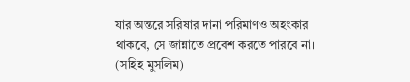যার অন্তরে সরিষার দানা পরিমাণও অহংকার থাকবে, সে জান্নাতে প্রবেশ করতে পারবে না। (সহিহ মুসলিম)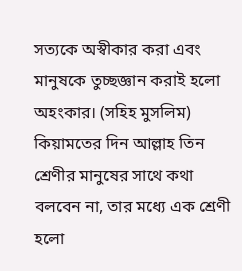সত্যকে অস্বীকার করা এবং মানুষকে তুচ্ছজ্ঞান করাই হলো অহংকার। (সহিহ মুসলিম)
কিয়ামতের দিন আল্লাহ তিন শ্রেণীর মানুষের সাথে কথা বলবেন না, তার মধ্যে এক শ্রেণী হলো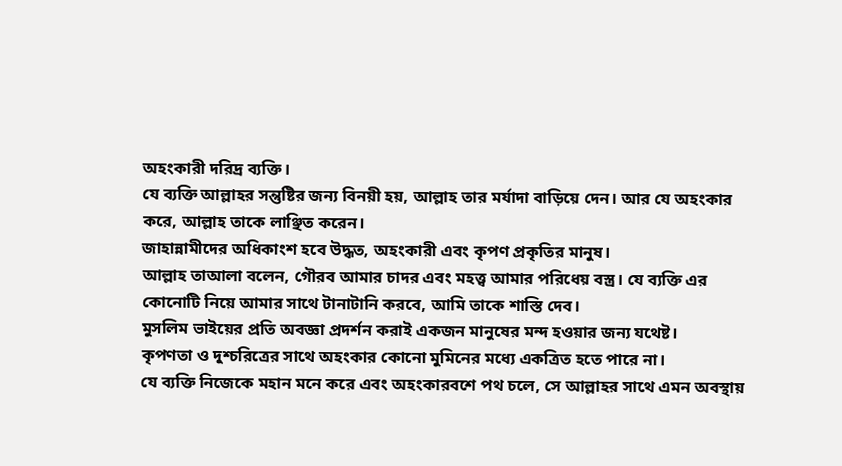অহংকারী দরিদ্র ব্যক্তি।
যে ব্যক্তি আল্লাহর সন্তুষ্টির জন্য বিনয়ী হয়, আল্লাহ তার মর্যাদা বাড়িয়ে দেন। আর যে অহংকার করে, আল্লাহ তাকে লাঞ্ছিত করেন।
জাহান্নামীদের অধিকাংশ হবে উদ্ধত, অহংকারী এবং কৃপণ প্রকৃতির মানুষ।
আল্লাহ তাআলা বলেন, গৌরব আমার চাদর এবং মহত্ত্ব আমার পরিধেয় বস্ত্র। যে ব্যক্তি এর কোনোটি নিয়ে আমার সাথে টানাটানি করবে, আমি তাকে শাস্তি দেব।
মুসলিম ভাইয়ের প্রতি অবজ্ঞা প্রদর্শন করাই একজন মানুষের মন্দ হওয়ার জন্য যথেষ্ট।
কৃপণতা ও দুশ্চরিত্রের সাথে অহংকার কোনো মুমিনের মধ্যে একত্রিত হতে পারে না।
যে ব্যক্তি নিজেকে মহান মনে করে এবং অহংকারবশে পথ চলে, সে আল্লাহর সাথে এমন অবস্থায়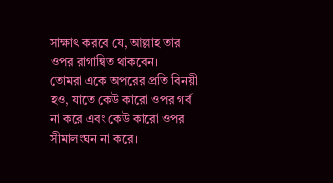সাক্ষাৎ করবে যে, আল্লাহ তার ওপর রাগান্বিত থাকবেন।
তোমরা একে অপরের প্রতি বিনয়ী হও, যাতে কেউ কারো ওপর গর্ব না করে এবং কেউ কারো ওপর সীমালংঘন না করে।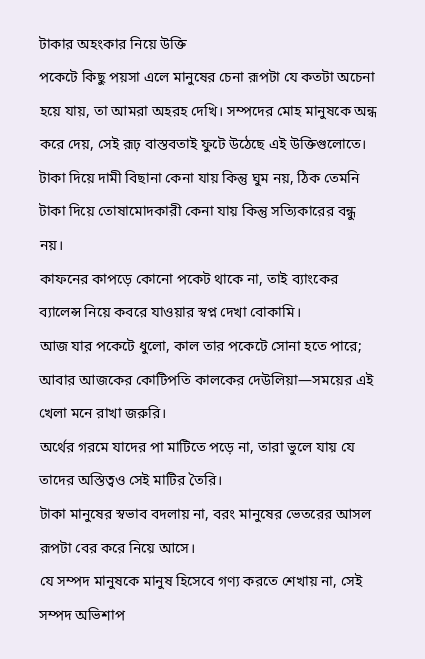টাকার অহংকার নিয়ে উক্তি
পকেটে কিছু পয়সা এলে মানুষের চেনা রূপটা যে কতটা অচেনা হয়ে যায়, তা আমরা অহরহ দেখি। সম্পদের মোহ মানুষকে অন্ধ করে দেয়, সেই রূঢ় বাস্তবতাই ফুটে উঠেছে এই উক্তিগুলোতে।
টাকা দিয়ে দামী বিছানা কেনা যায় কিন্তু ঘুম নয়, ঠিক তেমনি টাকা দিয়ে তোষামোদকারী কেনা যায় কিন্তু সত্যিকারের বন্ধু নয়।
কাফনের কাপড়ে কোনো পকেট থাকে না, তাই ব্যাংকের ব্যালেন্স নিয়ে কবরে যাওয়ার স্বপ্ন দেখা বোকামি।
আজ যার পকেটে ধুলো, কাল তার পকেটে সোনা হতে পারে; আবার আজকের কোটিপতি কালকের দেউলিয়া—সময়ের এই খেলা মনে রাখা জরুরি।
অর্থের গরমে যাদের পা মাটিতে পড়ে না, তারা ভুলে যায় যে তাদের অস্তিত্বও সেই মাটির তৈরি।
টাকা মানুষের স্বভাব বদলায় না, বরং মানুষের ভেতরের আসল রূপটা বের করে নিয়ে আসে।
যে সম্পদ মানুষকে মানুষ হিসেবে গণ্য করতে শেখায় না, সেই সম্পদ অভিশাপ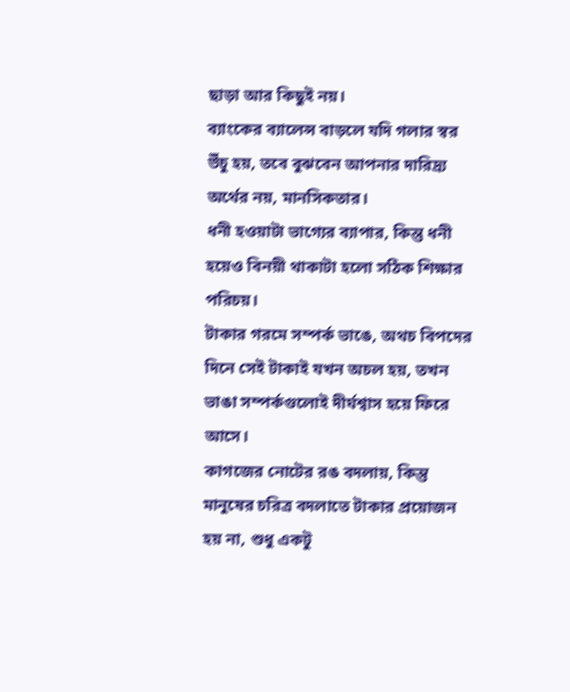ছাড়া আর কিছুই নয়।
ব্যাংকের ব্যালেন্স বাড়লে যদি গলার স্বর উঁচু হয়, তবে বুঝবেন আপনার দারিদ্র্য অর্থের নয়, মানসিকতার।
ধনী হওয়াটা ভাগ্যের ব্যাপার, কিন্তু ধনী হয়েও বিনয়ী থাকাটা হলো সঠিক শিক্ষার পরিচয়।
টাকার গরমে সম্পর্ক ভাঙে, অথচ বিপদের দিনে সেই টাকাই যখন অচল হয়, তখন ভাঙা সম্পর্কগুলোই দীর্ঘশ্বাস হয়ে ফিরে আসে।
কাগজের নোটের রঙ বদলায়, কিন্তু মানুষের চরিত্র বদলাতে টাকার প্রয়োজন হয় না, শুধু একটু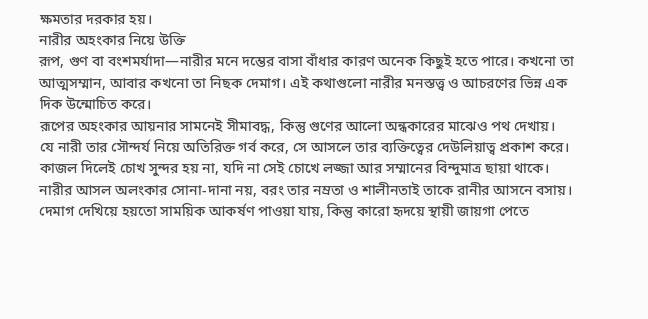ক্ষমতার দরকার হয়।
নারীর অহংকার নিয়ে উক্তি
রূপ, গুণ বা বংশমর্যাদা—নারীর মনে দম্ভের বাসা বাঁধার কারণ অনেক কিছুই হতে পারে। কখনো তা আত্মসম্মান, আবার কখনো তা নিছক দেমাগ। এই কথাগুলো নারীর মনস্তত্ত্ব ও আচরণের ভিন্ন এক দিক উন্মোচিত করে।
রূপের অহংকার আয়নার সামনেই সীমাবদ্ধ, কিন্তু গুণের আলো অন্ধকারের মাঝেও পথ দেখায়।
যে নারী তার সৌন্দর্য নিয়ে অতিরিক্ত গর্ব করে, সে আসলে তার ব্যক্তিত্বের দেউলিয়াত্ব প্রকাশ করে।
কাজল দিলেই চোখ সুন্দর হয় না, যদি না সেই চোখে লজ্জা আর সম্মানের বিন্দুমাত্র ছায়া থাকে।
নারীর আসল অলংকার সোনা-দানা নয়, বরং তার নম্রতা ও শালীনতাই তাকে রানীর আসনে বসায়।
দেমাগ দেখিয়ে হয়তো সাময়িক আকর্ষণ পাওয়া যায়, কিন্তু কারো হৃদয়ে স্থায়ী জায়গা পেতে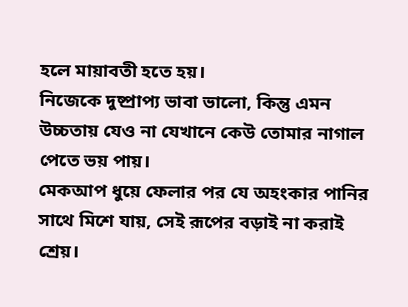হলে মায়াবতী হতে হয়।
নিজেকে দুষ্প্রাপ্য ভাবা ভালো, কিন্তু এমন উচ্চতায় যেও না যেখানে কেউ তোমার নাগাল পেতে ভয় পায়।
মেকআপ ধুয়ে ফেলার পর যে অহংকার পানির সাথে মিশে যায়, সেই রূপের বড়াই না করাই শ্রেয়।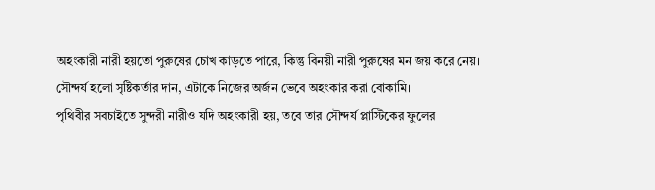অহংকারী নারী হয়তো পুরুষের চোখ কাড়তে পারে, কিন্তু বিনয়ী নারী পুরুষের মন জয় করে নেয়।
সৌন্দর্য হলো সৃষ্টিকর্তার দান, এটাকে নিজের অর্জন ভেবে অহংকার করা বোকামি।
পৃথিবীর সবচাইতে সুন্দরী নারীও যদি অহংকারী হয়, তবে তার সৌন্দর্য প্লাস্টিকের ফুলের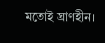মতোই ঘ্রাণহীন।